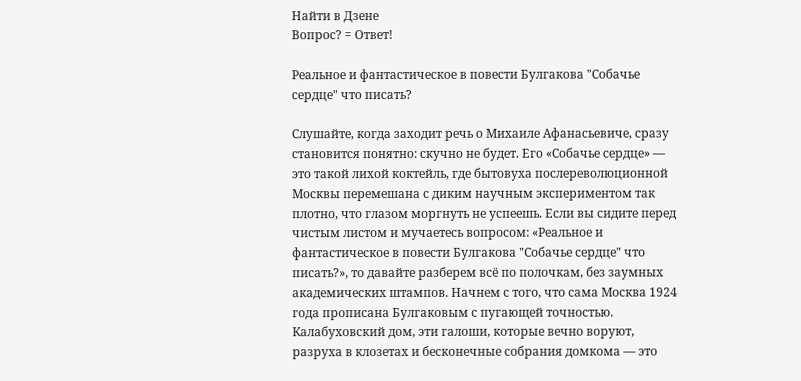Найти в Дзене
Вопрос? = Ответ!

Реальное и фантастическое в повести Булгакова "Собачье сердце" что писать?

Слушайте, когда заходит речь о Михаиле Афанасьевиче, сразу становится понятно: скучно не будет. Его «Собачье сердце» — это такой лихой коктейль, где бытовуха послереволюционной Москвы перемешана с диким научным экспериментом так плотно, что глазом моргнуть не успеешь. Если вы сидите перед чистым листом и мучаетесь вопросом: «Реальное и фантастическое в повести Булгакова "Собачье сердце" что писать?», то давайте разберем всё по полочкам, без заумных академических штампов. Начнем с того, что сама Москва 1924 года прописана Булгаковым с пугающей точностью. Калабуховский дом, эти галоши, которые вечно воруют, разруха в клозетах и бесконечные собрания домкома — это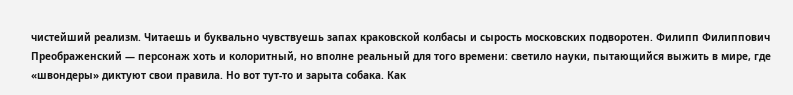чистейший реализм. Читаешь и буквально чувствуешь запах краковской колбасы и сырость московских подворотен. Филипп Филиппович Преображенский — персонаж хоть и колоритный, но вполне реальный для того времени: светило науки, пытающийся выжить в мире, где «швондеры» диктуют свои правила. Но вот тут-то и зарыта собака. Как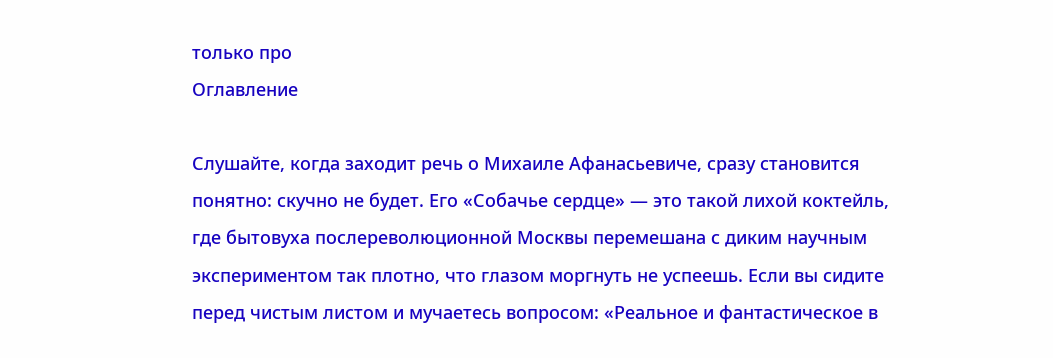только про
Оглавление

Слушайте, когда заходит речь о Михаиле Афанасьевиче, сразу становится понятно: скучно не будет. Его «Собачье сердце» — это такой лихой коктейль, где бытовуха послереволюционной Москвы перемешана с диким научным экспериментом так плотно, что глазом моргнуть не успеешь. Если вы сидите перед чистым листом и мучаетесь вопросом: «Реальное и фантастическое в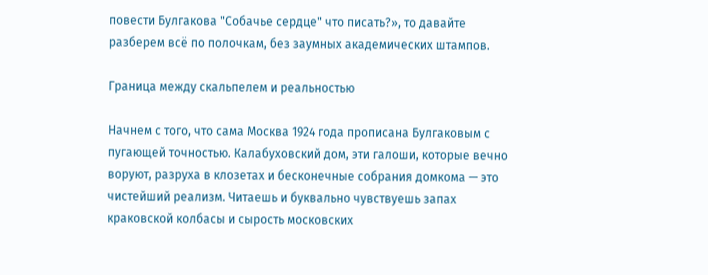повести Булгакова "Собачье сердце" что писать?», то давайте разберем всё по полочкам, без заумных академических штампов.

Граница между скальпелем и реальностью

Начнем с того, что сама Москва 1924 года прописана Булгаковым с пугающей точностью. Калабуховский дом, эти галоши, которые вечно воруют, разруха в клозетах и бесконечные собрания домкома — это чистейший реализм. Читаешь и буквально чувствуешь запах краковской колбасы и сырость московских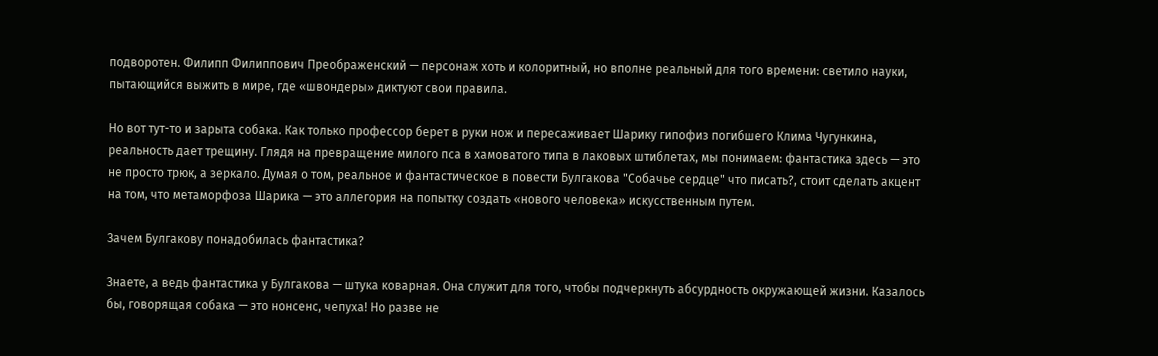подворотен. Филипп Филиппович Преображенский — персонаж хоть и колоритный, но вполне реальный для того времени: светило науки, пытающийся выжить в мире, где «швондеры» диктуют свои правила.

Но вот тут-то и зарыта собака. Как только профессор берет в руки нож и пересаживает Шарику гипофиз погибшего Клима Чугункина, реальность дает трещину. Глядя на превращение милого пса в хамоватого типа в лаковых штиблетах, мы понимаем: фантастика здесь — это не просто трюк, а зеркало. Думая о том, реальное и фантастическое в повести Булгакова "Собачье сердце" что писать?, стоит сделать акцент на том, что метаморфоза Шарика — это аллегория на попытку создать «нового человека» искусственным путем.

Зачем Булгакову понадобилась фантастика?

Знаете, а ведь фантастика у Булгакова — штука коварная. Она служит для того, чтобы подчеркнуть абсурдность окружающей жизни. Казалось бы, говорящая собака — это нонсенс, чепуха! Но разве не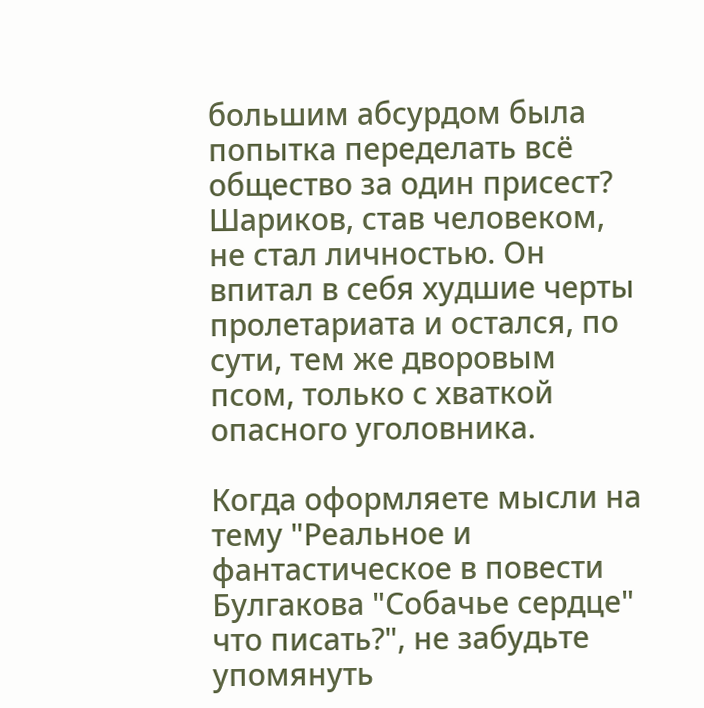большим абсурдом была попытка переделать всё общество за один присест? Шариков, став человеком, не стал личностью. Он впитал в себя худшие черты пролетариата и остался, по сути, тем же дворовым псом, только с хваткой опасного уголовника.

Когда оформляете мысли на тему "Реальное и фантастическое в повести Булгакова "Собачье сердце" что писать?", не забудьте упомянуть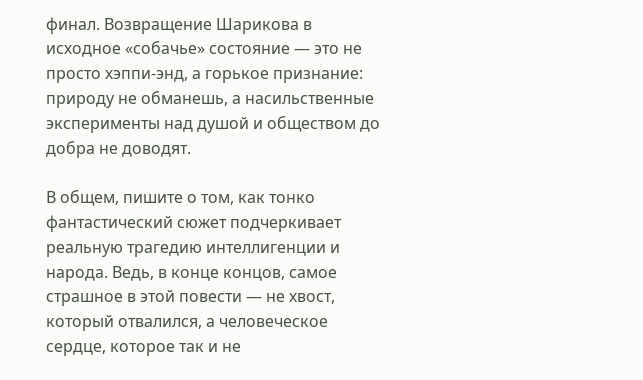финал. Возвращение Шарикова в исходное «собачье» состояние — это не просто хэппи-энд, а горькое признание: природу не обманешь, а насильственные эксперименты над душой и обществом до добра не доводят.

В общем, пишите о том, как тонко фантастический сюжет подчеркивает реальную трагедию интеллигенции и народа. Ведь, в конце концов, самое страшное в этой повести — не хвост, который отвалился, а человеческое сердце, которое так и не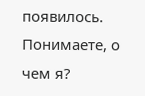появилось. Понимаете, о чем я?